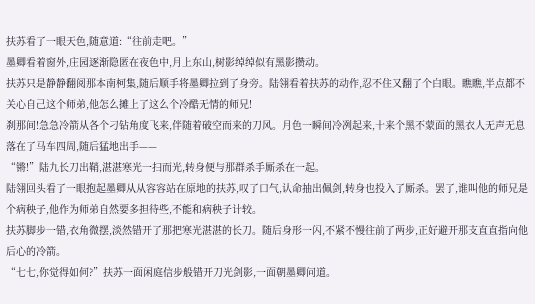扶苏看了一眼天色,随意道:“往前走吧。”
墨卿看着窗外,庄园逐渐隐匿在夜色中,月上东山,树影绰绰似有黑影攒动。
扶苏只是静静翻阅那本南柯集,随后顺手将墨卿拉到了身旁。陆翎看着扶苏的动作,忍不住又翻了个白眼。瞧瞧,半点都不关心自己这个师弟,他怎么摊上了这么个冷酷无情的师兄!
刹那间!急急冷箭从各个刁钻角度飞来,伴随着破空而来的刀风。月色一瞬间冷冽起来,十来个黑不蒙面的黑衣人无声无息落在了马车四周,随后猛地出手——
“锵!”陆九长刀出鞘,湛湛寒光一扫而光,转身便与那群杀手厮杀在一起。
陆翎回头看了一眼抱起墨卿从从容容站在原地的扶苏,叹了口气,认命抽出佩剑,转身也投入了厮杀。罢了,谁叫他的师兄是个病秧子,他作为师弟自然要多担待些,不能和病秧子计较。
扶苏脚步一错,衣角微摆,淡然错开了那把寒光湛湛的长刀。随后身形一闪,不紧不慢往前了两步,正好避开那支直直指向他后心的冷箭。
“七七,你觉得如何?”扶苏一面闲庭信步般错开刀光剑影,一面朝墨卿问道。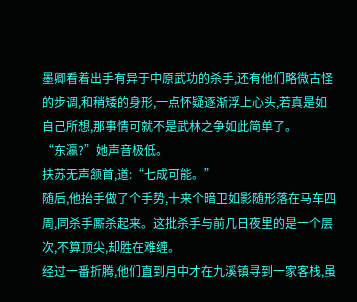墨卿看着出手有异于中原武功的杀手,还有他们略微古怪的步调,和稍矮的身形,一点怀疑逐渐浮上心头,若真是如自己所想,那事情可就不是武林之争如此简单了。
“东瀛?”她声音极低。
扶苏无声颔首,道:“七成可能。”
随后,他抬手做了个手势,十来个暗卫如影随形落在马车四周,同杀手厮杀起来。这批杀手与前几日夜里的是一个层次,不算顶尖,却胜在难缠。
经过一番折腾,他们直到月中才在九溪镇寻到一家客栈,虽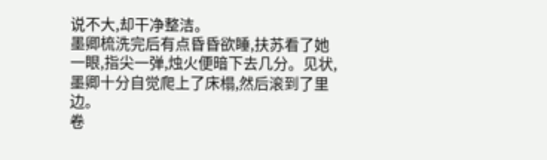说不大,却干净整洁。
墨卿梳洗完后有点昏昏欲睡,扶苏看了她一眼,指尖一弹,烛火便暗下去几分。见状,墨卿十分自觉爬上了床榻,然后滚到了里边。
卷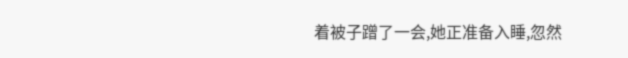着被子蹭了一会,她正准备入睡,忽然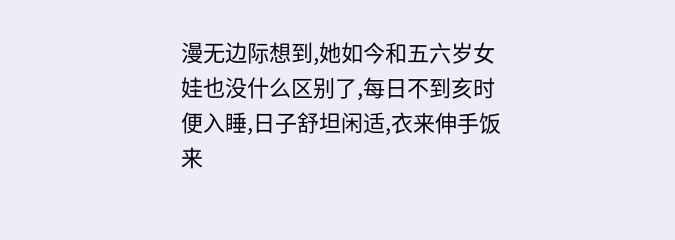漫无边际想到,她如今和五六岁女娃也没什么区别了,每日不到亥时便入睡,日子舒坦闲适,衣来伸手饭来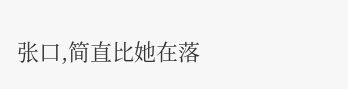张口,简直比她在落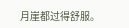月崖都过得舒服。